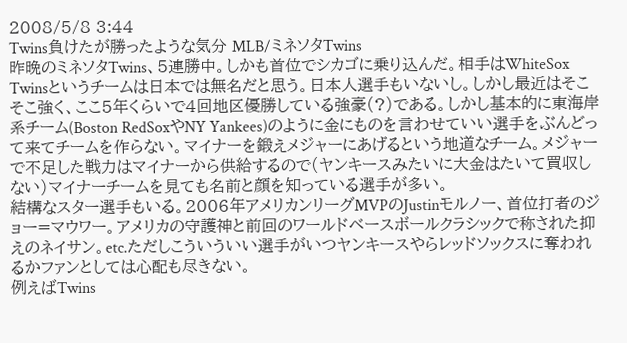2008/5/8 3:44
Twins負けたが勝ったような気分 MLB/ミネソタTwins
昨晩のミネソタTwins、5連勝中。しかも首位でシカゴに乗り込んだ。相手はWhiteSox
Twinsというチームは日本では無名だと思う。日本人選手もいないし。しかし最近はそこそこ強く、ここ5年くらいで4回地区優勝している強豪(?)である。しかし基本的に東海岸系チーム(Boston RedSoxやNY Yankees)のように金にものを言わせていい選手をぶんどって来てチームを作らない。マイナーを鍛えメジャーにあげるという地道なチーム。メジャーで不足した戦力はマイナーから供給するので(ヤンキースみたいに大金はたいて買収しない)マイナーチームを見ても名前と顔を知っている選手が多い。
結構なスター選手もいる。2006年アメリカンリーグMVPのJustinモルノー、首位打者のジョー=マウワー。アメリカの守護神と前回のワールドベースボールクラシックで称された抑えのネイサン。etc.ただしこういういい選手がいつヤンキースやらレッドソックスに奪われるかファンとしては心配も尽きない。
例えばTwins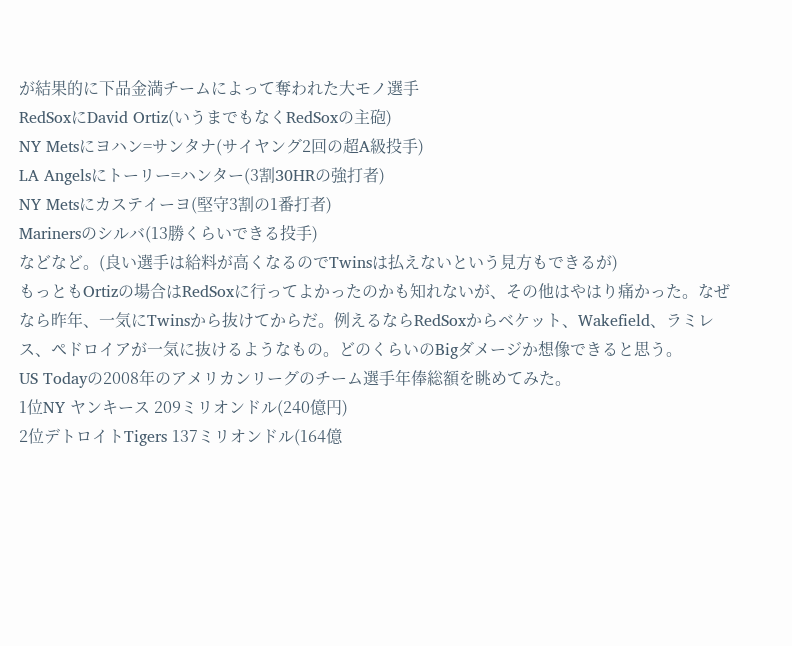が結果的に下品金満チームによって奪われた大モノ選手
RedSoxにDavid Ortiz(いうまでもなくRedSoxの主砲)
NY Metsにヨハン=サンタナ(サイヤング2回の超A級投手)
LA Angelsにトーリー=ハンター(3割30HRの強打者)
NY Metsにカステイーヨ(堅守3割の1番打者)
Marinersのシルバ(13勝くらいできる投手)
などなど。(良い選手は給料が高くなるのでTwinsは払えないという見方もできるが)
もっともOrtizの場合はRedSoxに行ってよかったのかも知れないが、その他はやはり痛かった。なぜなら昨年、一気にTwinsから抜けてからだ。例えるならRedSoxからベケット、Wakefield、ラミレス、ペドロイアが一気に抜けるようなもの。どのくらいのBigダメージか想像できると思う。
US Todayの2008年のアメリカンリーグのチーム選手年俸総額を眺めてみた。
1位NY ヤンキース 209ミリオンドル(240億円)
2位デトロイトTigers 137ミリオンドル(164億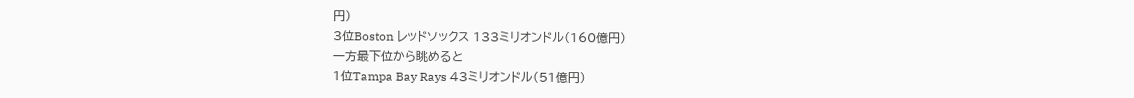円)
3位Boston レッドソックス 133ミリオンドル(160億円)
一方最下位から眺めると
1位Tampa Bay Rays 43ミリオンドル(51億円)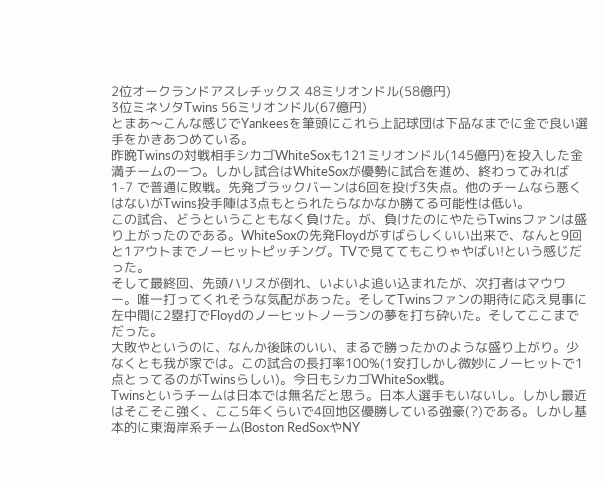2位オークランドアスレチックス 48ミリオンドル(58億円)
3位ミネソタTwins 56ミリオンドル(67億円)
とまあ〜こんな感じでYankeesを筆頭にこれら上記球団は下品なまでに金で良い選手をかきあつめている。
昨晩Twinsの対戦相手シカゴWhiteSoxも121ミリオンドル(145億円)を投入した金満チームの一つ。しかし試合はWhiteSoxが優勢に試合を進め、終わってみれば1-7 で普通に敗戦。先発ブラックバーンは6回を投げ3失点。他のチームなら悪くはないがTwins投手陣は3点もとられたらなかなか勝てる可能性は低い。
この試合、どうということもなく負けた。が、負けたのにやたらTwinsファンは盛り上がったのである。WhiteSoxの先発Floydがすばらしくいい出来で、なんと9回と1アウトまでノーヒットピッチング。TVで見ててもこりゃやばい!という感じだった。
そして最終回、先頭ハリスが倒れ、いよいよ追い込まれたが、次打者はマウワー。唯一打ってくれそうな気配があった。そしてTwinsファンの期待に応え見事に左中間に2塁打でFloydのノーヒットノーランの夢を打ち砕いた。そしてここまでだった。
大敗やというのに、なんか後味のいい、まるで勝ったかのような盛り上がり。少なくとも我が家では。この試合の長打率100%(1安打しかし微妙にノーヒットで1点とってるのがTwinsらしい)。今日もシカゴWhiteSox戦。
Twinsというチームは日本では無名だと思う。日本人選手もいないし。しかし最近はそこそこ強く、ここ5年くらいで4回地区優勝している強豪(?)である。しかし基本的に東海岸系チーム(Boston RedSoxやNY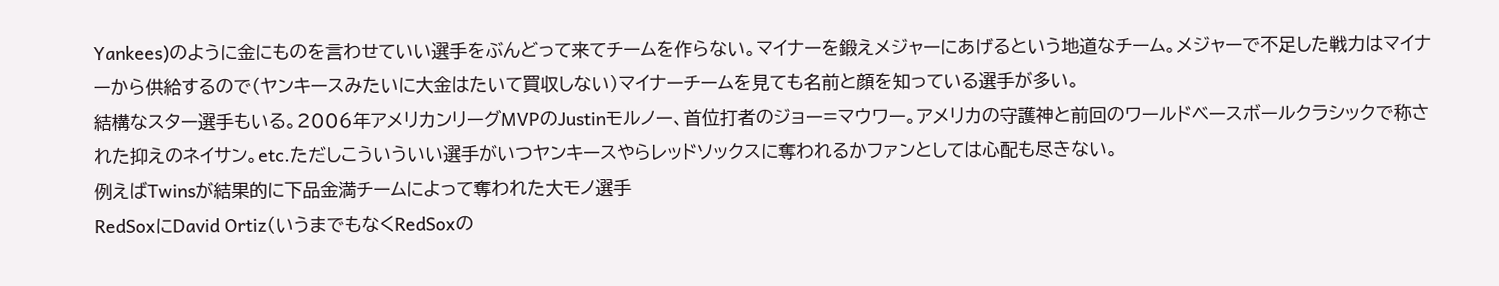Yankees)のように金にものを言わせていい選手をぶんどって来てチームを作らない。マイナーを鍛えメジャーにあげるという地道なチーム。メジャーで不足した戦力はマイナーから供給するので(ヤンキースみたいに大金はたいて買収しない)マイナーチームを見ても名前と顔を知っている選手が多い。
結構なスター選手もいる。2006年アメリカンリーグMVPのJustinモルノー、首位打者のジョー=マウワー。アメリカの守護神と前回のワールドベースボールクラシックで称された抑えのネイサン。etc.ただしこういういい選手がいつヤンキースやらレッドソックスに奪われるかファンとしては心配も尽きない。
例えばTwinsが結果的に下品金満チームによって奪われた大モノ選手
RedSoxにDavid Ortiz(いうまでもなくRedSoxの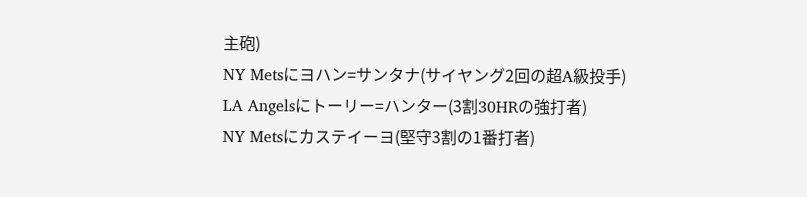主砲)
NY Metsにヨハン=サンタナ(サイヤング2回の超A級投手)
LA Angelsにトーリー=ハンター(3割30HRの強打者)
NY Metsにカステイーヨ(堅守3割の1番打者)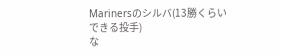Marinersのシルバ(13勝くらいできる投手)
な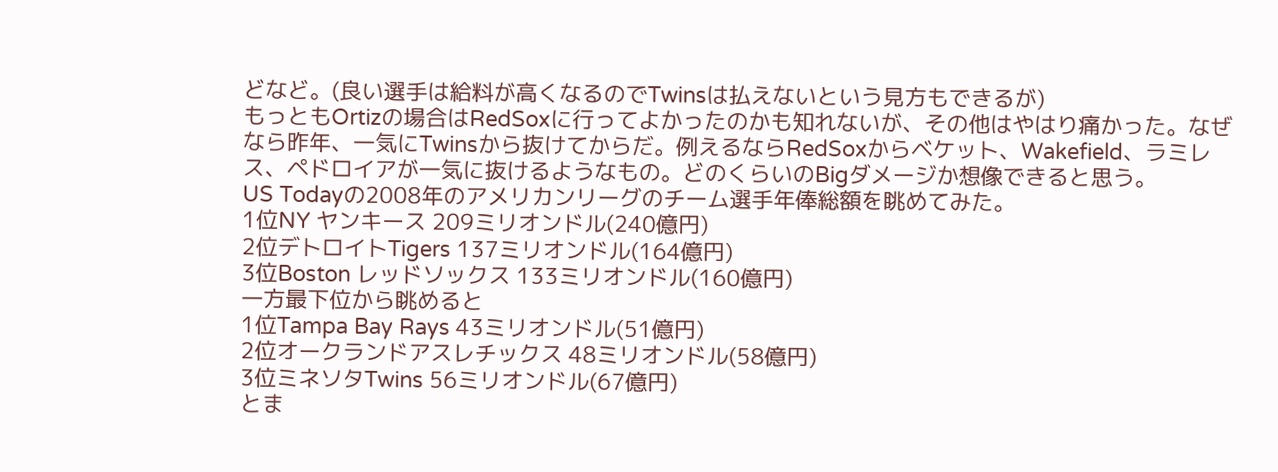どなど。(良い選手は給料が高くなるのでTwinsは払えないという見方もできるが)
もっともOrtizの場合はRedSoxに行ってよかったのかも知れないが、その他はやはり痛かった。なぜなら昨年、一気にTwinsから抜けてからだ。例えるならRedSoxからベケット、Wakefield、ラミレス、ペドロイアが一気に抜けるようなもの。どのくらいのBigダメージか想像できると思う。
US Todayの2008年のアメリカンリーグのチーム選手年俸総額を眺めてみた。
1位NY ヤンキース 209ミリオンドル(240億円)
2位デトロイトTigers 137ミリオンドル(164億円)
3位Boston レッドソックス 133ミリオンドル(160億円)
一方最下位から眺めると
1位Tampa Bay Rays 43ミリオンドル(51億円)
2位オークランドアスレチックス 48ミリオンドル(58億円)
3位ミネソタTwins 56ミリオンドル(67億円)
とま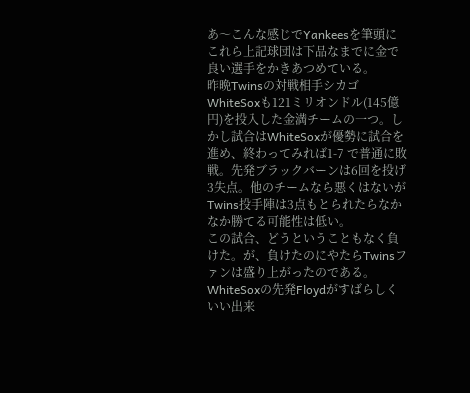あ〜こんな感じでYankeesを筆頭にこれら上記球団は下品なまでに金で良い選手をかきあつめている。
昨晩Twinsの対戦相手シカゴWhiteSoxも121ミリオンドル(145億円)を投入した金満チームの一つ。しかし試合はWhiteSoxが優勢に試合を進め、終わってみれば1-7 で普通に敗戦。先発ブラックバーンは6回を投げ3失点。他のチームなら悪くはないがTwins投手陣は3点もとられたらなかなか勝てる可能性は低い。
この試合、どうということもなく負けた。が、負けたのにやたらTwinsファンは盛り上がったのである。WhiteSoxの先発Floydがすばらしくいい出来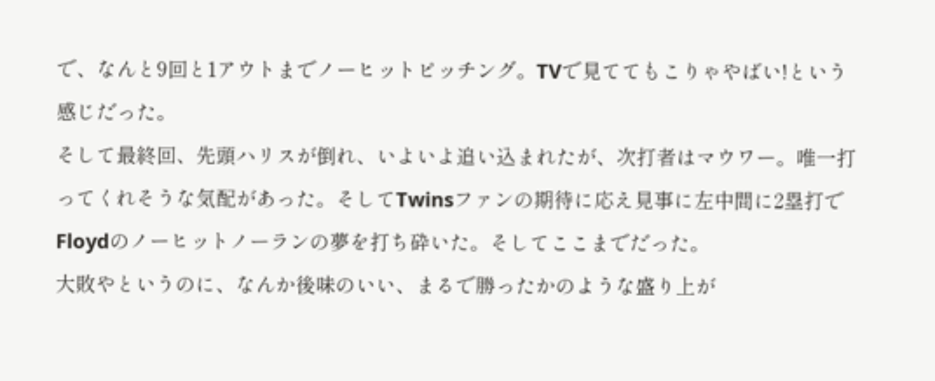で、なんと9回と1アウトまでノーヒットピッチング。TVで見ててもこりゃやばい!という感じだった。
そして最終回、先頭ハリスが倒れ、いよいよ追い込まれたが、次打者はマウワー。唯一打ってくれそうな気配があった。そしてTwinsファンの期待に応え見事に左中間に2塁打でFloydのノーヒットノーランの夢を打ち砕いた。そしてここまでだった。
大敗やというのに、なんか後味のいい、まるで勝ったかのような盛り上が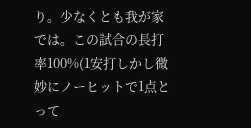り。少なくとも我が家では。この試合の長打率100%(1安打しかし微妙にノーヒットで1点とって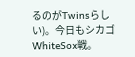るのがTwinsらしい)。今日もシカゴWhiteSox戦。